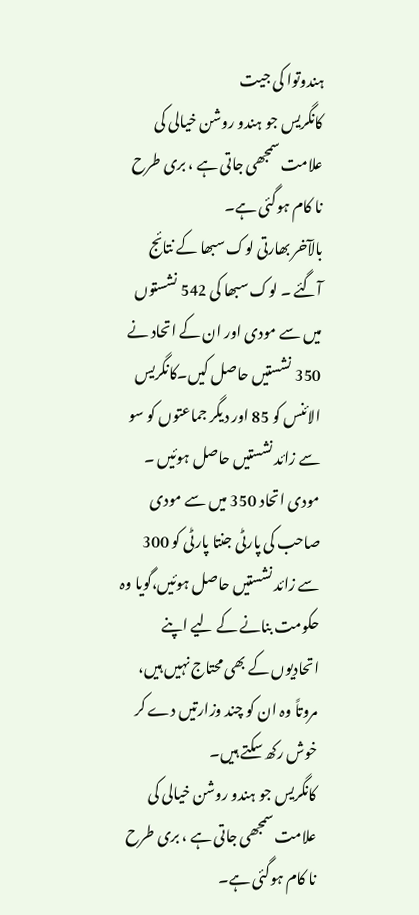ہندوتوا کی جیت
کانگریس جو ہندو روشن خیالی کی علامت سمجھی جاتی ہے ، بری طرح نا کام ہوگئی ہے۔
بالآخر بھارتی لوک سبھا کے نتائج آگئے ۔ لوک سبھا کی 542 نشستوں میں سے مودی اور ان کے اتحاد نے 350 نشستیں حاصل کیں۔کانگریس الائنس کو 85 اور دیگر جماعتوں کو سو سے زائد نشستیں حاصل ہوئیں ۔ مودی اتحاد 350 میں سے مودی صاحب کی پارٹی جنتا پارٹی کو 300 سے زائد نشستیں حاصل ہوئیں،گویا وہ حکومت بنانے کے لیے اپنے اتحادیوں کے بھی محتاج نہیں ہیں، مروتاً وہ ان کو چند وزارتیں دے کر خوش رکھ سکتے ہیں۔
کانگریس جو ہندو روشن خیالی کی علامت سمجھی جاتی ہے ، بری طرح نا کام ہوگئی ہے۔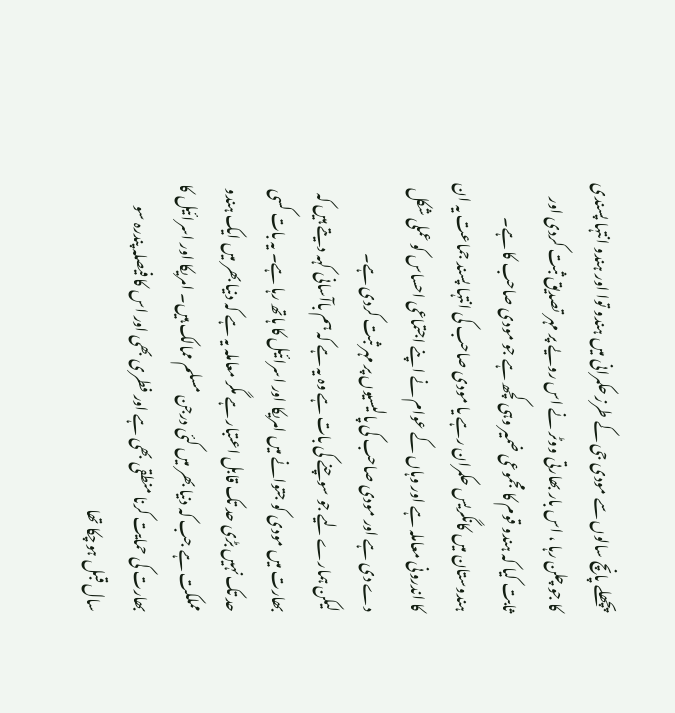پچھلے پانچ سالوں سے مودی جی کے طرز حکمرانی میں ہندو توا اور ہندو انتہا پسندی کا جو چلن رہا ، اس بار بھارتی ووٹر نے اس رویے پر مہر تصدیق ثبت کردی اور ثابت کیا کہ ہندو قوم کا مجموعی ضمیر وہی کچھ ہے جو مودی صاحب کا ہے۔
ہندوستان میں کانگریس حکمران رہے یا مودی صاحب کی انتہا پسند جماعت یہ ان کا اندرونی معاملہ ہے اور وہاں کے عوام نے اپنے اجتماعی احساس کو عملی شکل دے دی ہے اور مودی صاحب کی پالیسیوں پر مہر ثبت کردی ہے۔
لیکن ہمارے لیے جو سوچنے کی بات ہے وہ یہ ہے کہ ہم باآسانی کہہ دیتے ہیں کہ بھارت میں مودی کو جتوانے میں امریکا اور اسرائیل کا ہاتھ رہا ہے۔ یہ بات کسی حد تک نہیں بڑی حد تک قابل اعتبار ہے مگر معاملہ یہ ہے کہ دنیا بھر میں ایک ہندو مملکت ہے جب کہ دنیا بھر میں کئی درجن مسلم ممالک ہیں۔ امریکا اور اسرائیل کا بھارت کی حمایت کرنا منطقی بھی ہے اور فطری بھی اور اس کا فیصلہ پندرہ سو سال قبل ہوچکا تھا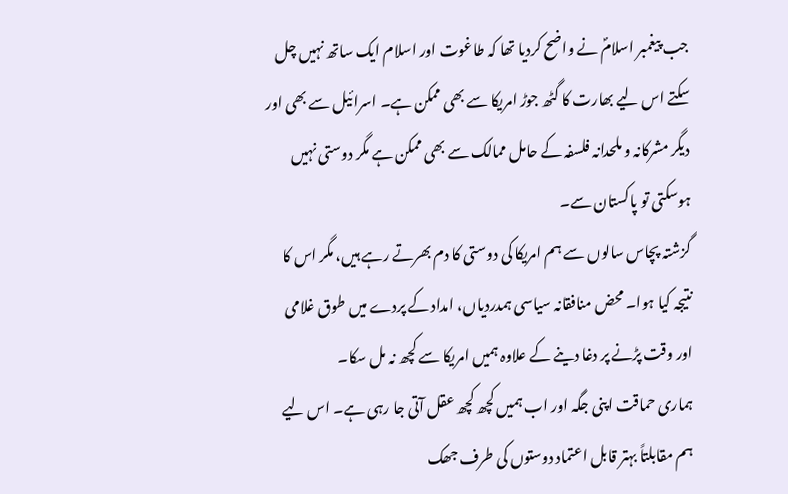جب پیغمبر اسلامؐ نے واضح کردیا تھا کہ طاغوت اور اسلام ایک ساتھ نہیں چل سکتے اس لیے بھارت کا گٹھ جوڑ امریکا سے بھی ممکن ہے۔ اسرائیل سے بھی اور دیگر مشرکانہ و ملحدانہ فلسفہ کے حامل ممالک سے بھی ممکن ہے مگر دوستی نہیں ہوسکتی تو پاکستان سے۔
گزشتہ پچاس سالوں سے ہم امریکا کی دوستی کا دم بھرتے رہے ہیں، مگر اس کا نتیجہ کیا ہوا۔ محض منافقانہ سیاسی ہمدردیاں، امداد کے پردے میں طوق غلامی اور وقت پڑنے پر دغا دینے کے علاوہ ہمیں امریکا سے کچھ نہ مل سکا۔
ہماری حماقت اپنی جگہ اور اب ہمیں کچھ کچھ عقل آتی جا رہی ہے۔ اس لیے ہم مقابلتاً بہتر قابل اعتماد دوستوں کی طرف جھک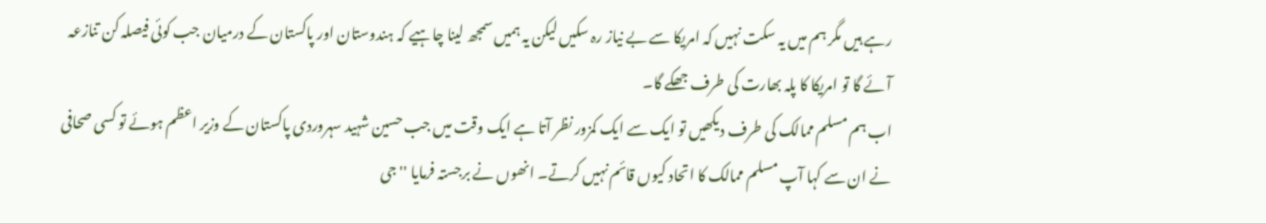رہے ہیں مگر ہم میں یہ سکت نہیں کہ امریکا سے بے نیاز رہ سکیں لیکن یہ ہمیں سمجھ لینا چاہیے کہ ہندوستان اور پاکستان کے درمیان جب کوئی فیصلہ کن تنازعہ آئے گا تو امریکا کا پلہ بھارت کی طرف جھکے گا۔
اب ہم مسلم ممالک کی طرف دیکھیں تو ایک سے ایک کمزور نظر آتا ہے ایک وقت میں جب حسین شہید سہروردی پاکستان کے وزیر اعظم ہوئے تو کسی صحافی نے ان سے کہا آپ مسلم ممالک کا اتحاد کیوں قائم نہیں کرتے۔ انھوں نے برجستہ فرمایا ''جی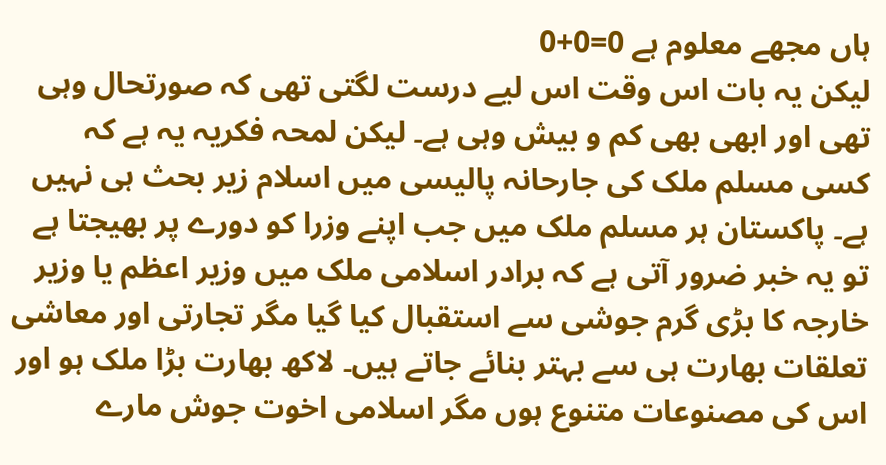ہاں مجھے معلوم ہے 0=0+0
لیکن یہ بات اس وقت اس لیے درست لگتی تھی کہ صورتحال وہی تھی اور ابھی بھی کم و بیش وہی ہے۔ لیکن لمحہ فکریہ یہ ہے کہ کسی مسلم ملک کی جارحانہ پالیسی میں اسلام زیر بحث ہی نہیں ہے۔ پاکستان ہر مسلم ملک میں جب اپنے وزرا کو دورے پر بھیجتا ہے تو یہ خبر ضرور آتی ہے کہ برادر اسلامی ملک میں وزیر اعظم یا وزیر خارجہ کا بڑی گرم جوشی سے استقبال کیا گیا مگر تجارتی اور معاشی تعلقات بھارت ہی سے بہتر بنائے جاتے ہیں۔ لاکھ بھارت بڑا ملک ہو اور اس کی مصنوعات متنوع ہوں مگر اسلامی اخوت جوش مارے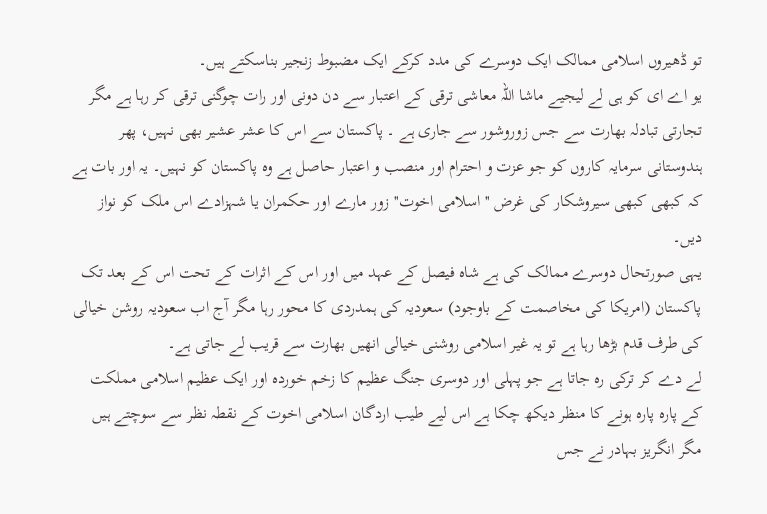تو ڈھیروں اسلامی ممالک ایک دوسرے کی مدد کرکے ایک مضبوط زنجیر بناسکتے ہیں۔
یو اے ای کو ہی لے لیجیے ماشا اللہ معاشی ترقی کے اعتبار سے دن دونی اور رات چوگنی ترقی کر رہا ہے مگر تجارتی تبادلہ بھارت سے جس زوروشور سے جاری ہے ۔ پاکستان سے اس کا عشر عشیر بھی نہیں، پھر ہندوستانی سرمایہ کاروں کو جو عزت و احترام اور منصب و اعتبار حاصل ہے وہ پاکستان کو نہیں۔ یہ اور بات ہے کہ کبھی کبھی سیروشکار کی غرض ''اسلامی اخوت'' زور مارے اور حکمران یا شہزادے اس ملک کو نواز دیں۔
یہی صورتحال دوسرے ممالک کی ہے شاہ فیصل کے عہد میں اور اس کے اثرات کے تحت اس کے بعد تک پاکستان (امریکا کی مخاصمت کے باوجود) سعودیہ کی ہمدردی کا محور رہا مگر آج اب سعودیہ روشن خیالی کی طرف قدم بڑھا رہا ہے تو یہ غیر اسلامی روشنی خیالی انھیں بھارت سے قریب لے جاتی ہے۔
لے دے کر ترکی رہ جاتا ہے جو پہلی اور دوسری جنگ عظیم کا زخم خوردہ اور ایک عظیم اسلامی مملکت کے پارہ پارہ ہونے کا منظر دیکھ چکا ہے اس لیے طیب اردگان اسلامی اخوت کے نقطہ نظر سے سوچتے ہیں مگر انگریز بہادر نے جس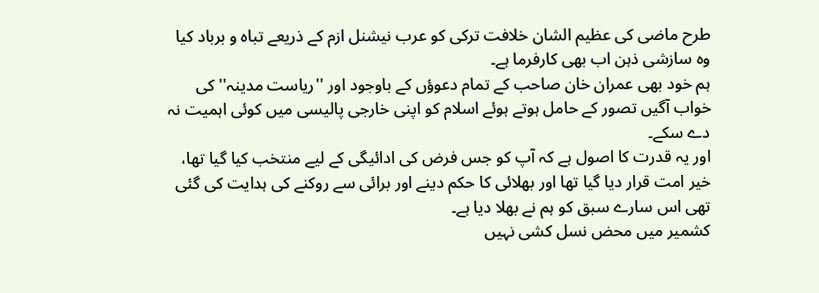طرح ماضی کی عظیم الشان خلافت ترکی کو عرب نیشنل ازم کے ذریعے تباہ و برباد کیا وہ سازشی ذہن اب بھی کارفرما ہے۔
ہم خود بھی عمران خان صاحب کے تمام دعوؤں کے باوجود اور ''ریاست مدینہ'' کی خواب آگیں تصور کے حامل ہوتے ہوئے اسلام کو اپنی خارجی پالیسی میں کوئی اہمیت نہ دے سکے۔
اور یہ قدرت کا اصول ہے کہ آپ کو جس فرض کی ادائیگی کے لیے منتخب کیا گیا تھا، خیر امت قرار دیا گیا تھا اور بھلائی کا حکم دینے اور برائی سے روکنے کی ہدایت کی گئی تھی اس سارے سبق کو ہم نے بھلا دیا ہے۔
کشمیر میں محض نسل کشی نہیں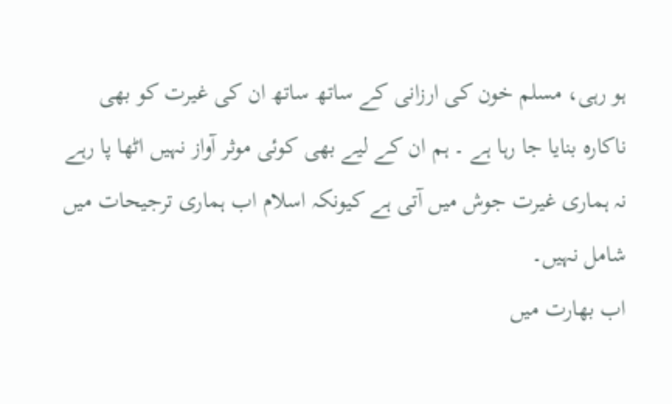ہو رہی، مسلم خون کی ارزانی کے ساتھ ساتھ ان کی غیرت کو بھی ناکارہ بنایا جا رہا ہے ۔ ہم ان کے لیے بھی کوئی موثر آواز نہیں اٹھا پا رہے نہ ہماری غیرت جوش میں آتی ہے کیونکہ اسلام اب ہماری ترجیحات میں شامل نہیں۔
اب بھارت میں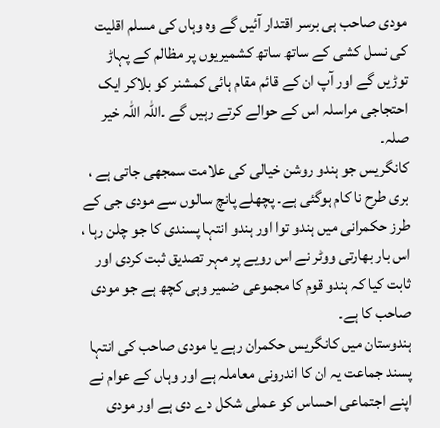مودی صاحب ہی برسر اقتدار آئیں گے وہ وہاں کی مسلم اقلیت کی نسل کشی کے ساتھ ساتھ کشمیریوں پر مظالم کے پہاڑ توڑیں گے اور آپ ان کے قائم مقام ہائی کمشنر کو بلاکر ایک احتجاجی مراسلہ اس کے حوالے کرتے رہیں گے ۔اللہ اللہ خیر صلہ۔
کانگریس جو ہندو روشن خیالی کی علامت سمجھی جاتی ہے ، بری طرح نا کام ہوگئی ہے۔ پچھلے پانچ سالوں سے مودی جی کے طرز حکمرانی میں ہندو توا اور ہندو انتہا پسندی کا جو چلن رہا ، اس بار بھارتی ووٹر نے اس رویے پر مہر تصدیق ثبت کردی اور ثابت کیا کہ ہندو قوم کا مجموعی ضمیر وہی کچھ ہے جو مودی صاحب کا ہے۔
ہندوستان میں کانگریس حکمران رہے یا مودی صاحب کی انتہا پسند جماعت یہ ان کا اندرونی معاملہ ہے اور وہاں کے عوام نے اپنے اجتماعی احساس کو عملی شکل دے دی ہے اور مودی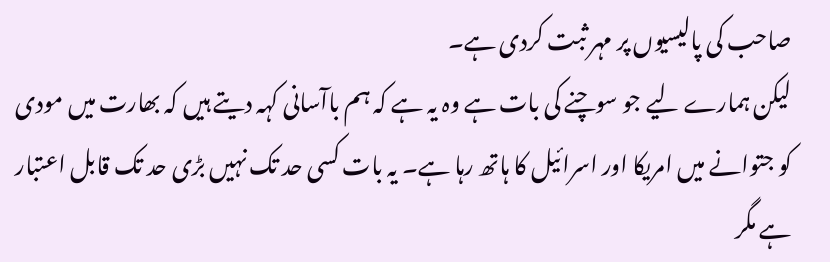صاحب کی پالیسیوں پر مہر ثبت کردی ہے۔
لیکن ہمارے لیے جو سوچنے کی بات ہے وہ یہ ہے کہ ہم باآسانی کہہ دیتے ہیں کہ بھارت میں مودی کو جتوانے میں امریکا اور اسرائیل کا ہاتھ رہا ہے۔ یہ بات کسی حد تک نہیں بڑی حد تک قابل اعتبار ہے مگر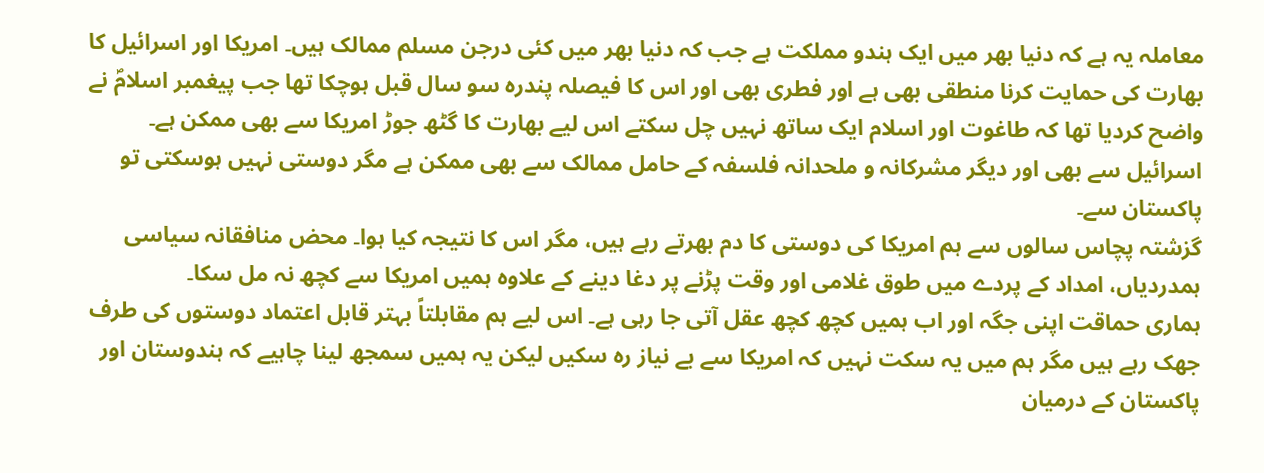معاملہ یہ ہے کہ دنیا بھر میں ایک ہندو مملکت ہے جب کہ دنیا بھر میں کئی درجن مسلم ممالک ہیں۔ امریکا اور اسرائیل کا بھارت کی حمایت کرنا منطقی بھی ہے اور فطری بھی اور اس کا فیصلہ پندرہ سو سال قبل ہوچکا تھا جب پیغمبر اسلامؐ نے واضح کردیا تھا کہ طاغوت اور اسلام ایک ساتھ نہیں چل سکتے اس لیے بھارت کا گٹھ جوڑ امریکا سے بھی ممکن ہے۔ اسرائیل سے بھی اور دیگر مشرکانہ و ملحدانہ فلسفہ کے حامل ممالک سے بھی ممکن ہے مگر دوستی نہیں ہوسکتی تو پاکستان سے۔
گزشتہ پچاس سالوں سے ہم امریکا کی دوستی کا دم بھرتے رہے ہیں، مگر اس کا نتیجہ کیا ہوا۔ محض منافقانہ سیاسی ہمدردیاں، امداد کے پردے میں طوق غلامی اور وقت پڑنے پر دغا دینے کے علاوہ ہمیں امریکا سے کچھ نہ مل سکا۔
ہماری حماقت اپنی جگہ اور اب ہمیں کچھ کچھ عقل آتی جا رہی ہے۔ اس لیے ہم مقابلتاً بہتر قابل اعتماد دوستوں کی طرف جھک رہے ہیں مگر ہم میں یہ سکت نہیں کہ امریکا سے بے نیاز رہ سکیں لیکن یہ ہمیں سمجھ لینا چاہیے کہ ہندوستان اور پاکستان کے درمیان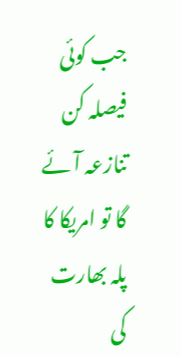جب کوئی فیصلہ کن تنازعہ آئے گا تو امریکا کا پلہ بھارت کی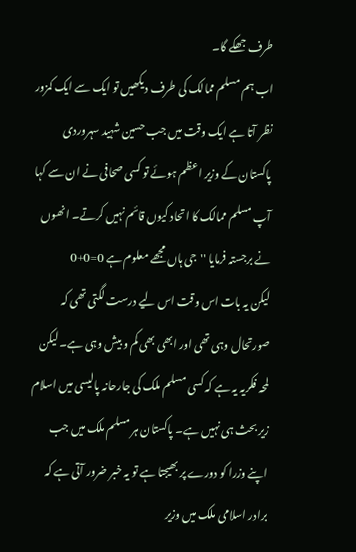طرف جھکے گا۔
اب ہم مسلم ممالک کی طرف دیکھیں تو ایک سے ایک کمزور نظر آتا ہے ایک وقت میں جب حسین شہید سہروردی پاکستان کے وزیر اعظم ہوئے تو کسی صحافی نے ان سے کہا آپ مسلم ممالک کا اتحاد کیوں قائم نہیں کرتے۔ انھوں نے برجستہ فرمایا ''جی ہاں مجھے معلوم ہے 0=0+0
لیکن یہ بات اس وقت اس لیے درست لگتی تھی کہ صورتحال وہی تھی اور ابھی بھی کم و بیش وہی ہے۔ لیکن لمحہ فکریہ یہ ہے کہ کسی مسلم ملک کی جارحانہ پالیسی میں اسلام زیر بحث ہی نہیں ہے۔ پاکستان ہر مسلم ملک میں جب اپنے وزرا کو دورے پر بھیجتا ہے تو یہ خبر ضرور آتی ہے کہ برادر اسلامی ملک میں وزیر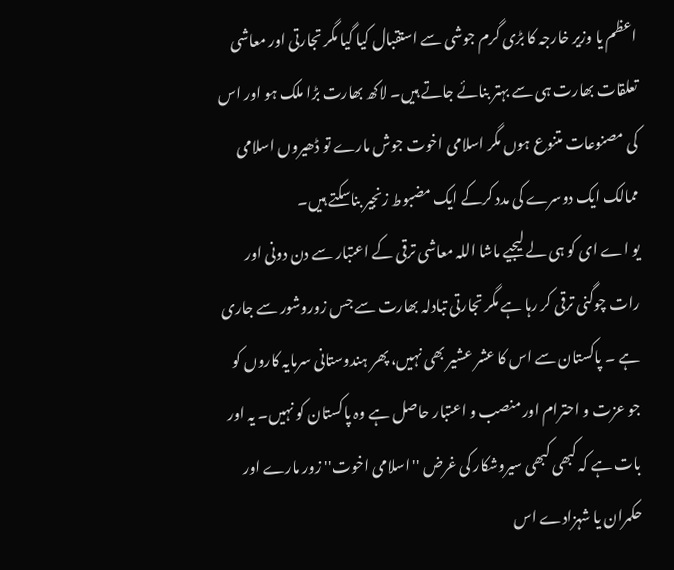اعظم یا وزیر خارجہ کا بڑی گرم جوشی سے استقبال کیا گیا مگر تجارتی اور معاشی تعلقات بھارت ہی سے بہتر بنائے جاتے ہیں۔ لاکھ بھارت بڑا ملک ہو اور اس کی مصنوعات متنوع ہوں مگر اسلامی اخوت جوش مارے تو ڈھیروں اسلامی ممالک ایک دوسرے کی مدد کرکے ایک مضبوط زنجیر بناسکتے ہیں۔
یو اے ای کو ہی لے لیجیے ماشا اللہ معاشی ترقی کے اعتبار سے دن دونی اور رات چوگنی ترقی کر رہا ہے مگر تجارتی تبادلہ بھارت سے جس زوروشور سے جاری ہے ۔ پاکستان سے اس کا عشر عشیر بھی نہیں، پھر ہندوستانی سرمایہ کاروں کو جو عزت و احترام اور منصب و اعتبار حاصل ہے وہ پاکستان کو نہیں۔ یہ اور بات ہے کہ کبھی کبھی سیروشکار کی غرض ''اسلامی اخوت'' زور مارے اور حکمران یا شہزادے اس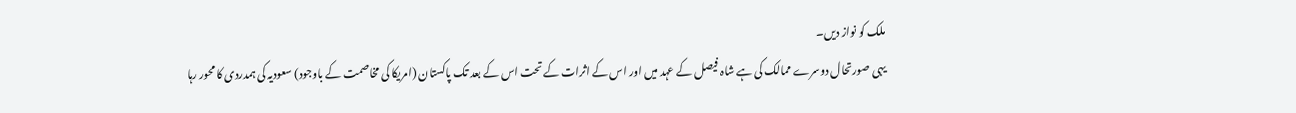ملک کو نواز دیں۔
یہی صورتحال دوسرے ممالک کی ہے شاہ فیصل کے عہد میں اور اس کے اثرات کے تحت اس کے بعد تک پاکستان (امریکا کی مخاصمت کے باوجود) سعودیہ کی ہمدردی کا محور رہا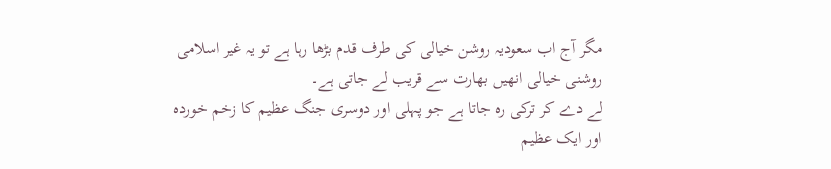مگر آج اب سعودیہ روشن خیالی کی طرف قدم بڑھا رہا ہے تو یہ غیر اسلامی روشنی خیالی انھیں بھارت سے قریب لے جاتی ہے۔
لے دے کر ترکی رہ جاتا ہے جو پہلی اور دوسری جنگ عظیم کا زخم خوردہ اور ایک عظیم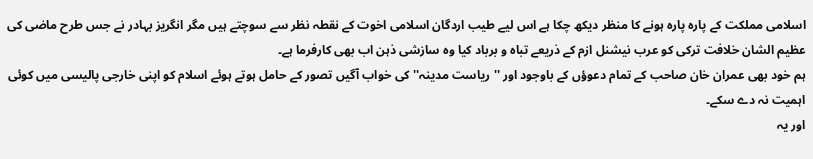اسلامی مملکت کے پارہ پارہ ہونے کا منظر دیکھ چکا ہے اس لیے طیب اردگان اسلامی اخوت کے نقطہ نظر سے سوچتے ہیں مگر انگریز بہادر نے جس طرح ماضی کی عظیم الشان خلافت ترکی کو عرب نیشنل ازم کے ذریعے تباہ و برباد کیا وہ سازشی ذہن اب بھی کارفرما ہے۔
ہم خود بھی عمران خان صاحب کے تمام دعوؤں کے باوجود اور ''ریاست مدینہ'' کی خواب آگیں تصور کے حامل ہوتے ہوئے اسلام کو اپنی خارجی پالیسی میں کوئی اہمیت نہ دے سکے۔
اور یہ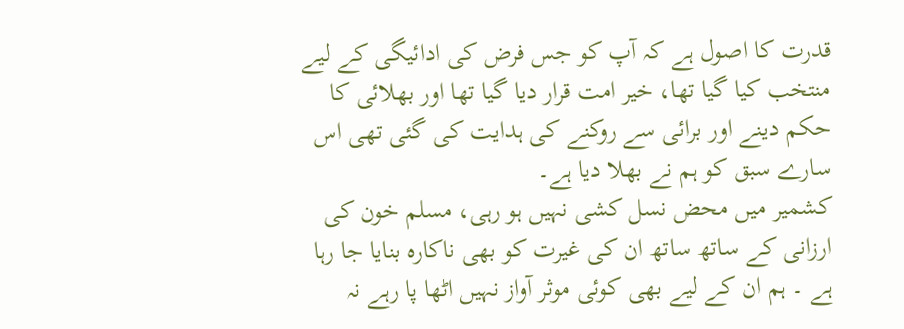قدرت کا اصول ہے کہ آپ کو جس فرض کی ادائیگی کے لیے منتخب کیا گیا تھا، خیر امت قرار دیا گیا تھا اور بھلائی کا حکم دینے اور برائی سے روکنے کی ہدایت کی گئی تھی اس سارے سبق کو ہم نے بھلا دیا ہے۔
کشمیر میں محض نسل کشی نہیں ہو رہی، مسلم خون کی ارزانی کے ساتھ ساتھ ان کی غیرت کو بھی ناکارہ بنایا جا رہا ہے ۔ ہم ان کے لیے بھی کوئی موثر آواز نہیں اٹھا پا رہے نہ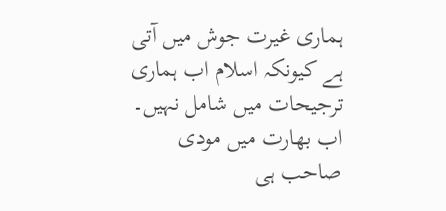ہماری غیرت جوش میں آتی ہے کیونکہ اسلام اب ہماری ترجیحات میں شامل نہیں۔
اب بھارت میں مودی صاحب ہی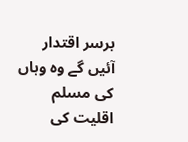برسر اقتدار آئیں گے وہ وہاں کی مسلم اقلیت کی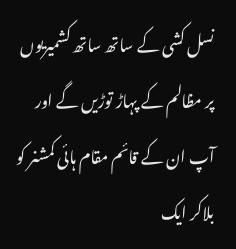نسل کشی کے ساتھ ساتھ کشمیریوں پر مظالم کے پہاڑ توڑیں گے اور آپ ان کے قائم مقام ہائی کمشنر کو بلاکر ایک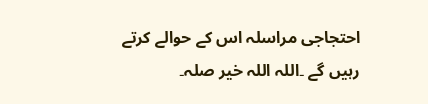احتجاجی مراسلہ اس کے حوالے کرتے رہیں گے ۔اللہ اللہ خیر صلہ۔